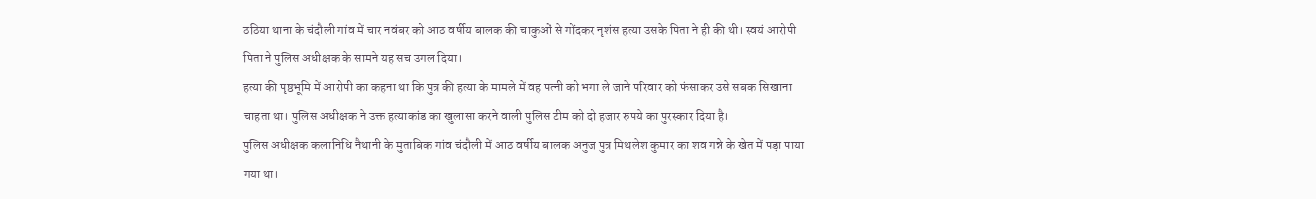ठठिया थाना के चंदौली गांव में चार नवंबर को आठ वर्षीय बालक की चाकुओं से गोंदकर नृशंस हत्या उसके पिता ने ही की थी। स्वयं आरोपी पिता ने पुलिस अधीक्षक के सामने यह सच उगल दिया।
हत्या की पृष्ठभूमि में आरोपी का कहना था कि पुत्र की हत्या के मामले में वह पत्नी को भगा ले जाने परिवार को फंसाकर उसे सबक सिखाना चाहता था। पुलिस अधीक्षक ने उक्त हत्याकांड का खुलासा करने वाली पुलिस टीम को दो हजार रुपये का पुरस्कार दिया है।
पुलिस अधीक्षक कलानिधि नैथानी के मुताबिक गांव चंदौली में आठ वर्षीय बालक अनुज पुत्र मिथलेश कुमार का शव गन्ने के खेत में पड़ा पाया गया था।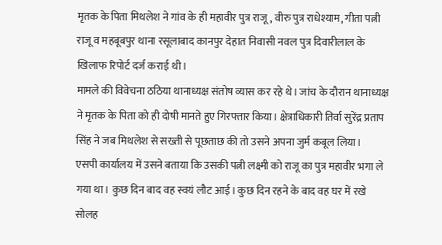मृतक के पिता मिथलेश ने गांव के ही महावीर पुत्र राजू, वीरु पुत्र राधेश्याम, गीता पत्नी राजू व महबूबपुर थाना रसूलाबाद कानपुर देहात निवासी नवल पुत्र दिवारीलाल के खिलाफ रिपोर्ट दर्ज कराई थी।
मामले की विवेचना ठठिया थानाध्यक्ष संतोष व्यास कर रहे थे। जांच के दौरान थानाध्यक्ष ने मृतक के पिता को ही दोषी मानते हुए गिरफ्तार किया। क्षेत्राधिकारी तिर्वा सुरेंद्र प्रताप सिंह ने जब मिथलेश से सख्ती से पूछताछ की तो उसने अपना जुर्म कबूल लिया।
एसपी कार्यालय में उसने बताया कि उसकी पत्नी लक्ष्मी को राजू का पुत्र महावीर भगा ले गया था। कुछ दिन बाद वह स्वयं लौट आई। कुछ दिन रहने के बाद वह घर में रखे सोलह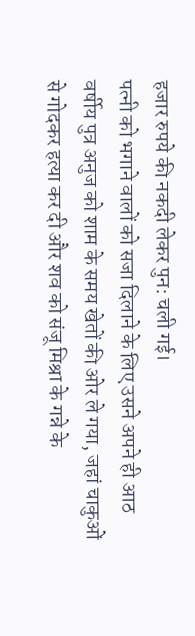हजार रुपये की नकदी लेकर पुन: चली गई।
पत्नी को भगाने वालों को सजा दिलाने के लिए उसने अपने ही आठ वर्षीय पुत्र अनुज को शाम के समय खेतों की ओर ले गया, जहां चाकुओं से गोदकर हत्या कर दी और शव को संजू मिश्रा के गन्ने के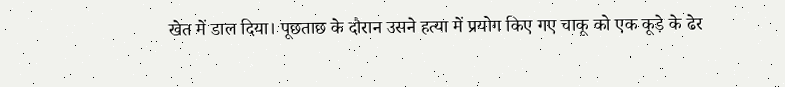खेत में डाल दिया। पूछताछ के दौरान उसने हत्या में प्रयोग किए गए चाकू को एक कूड़े के ढेर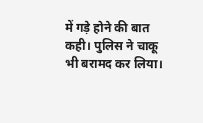में गड़े होने की बात कही। पुलिस ने चाकू भी बरामद कर लिया।